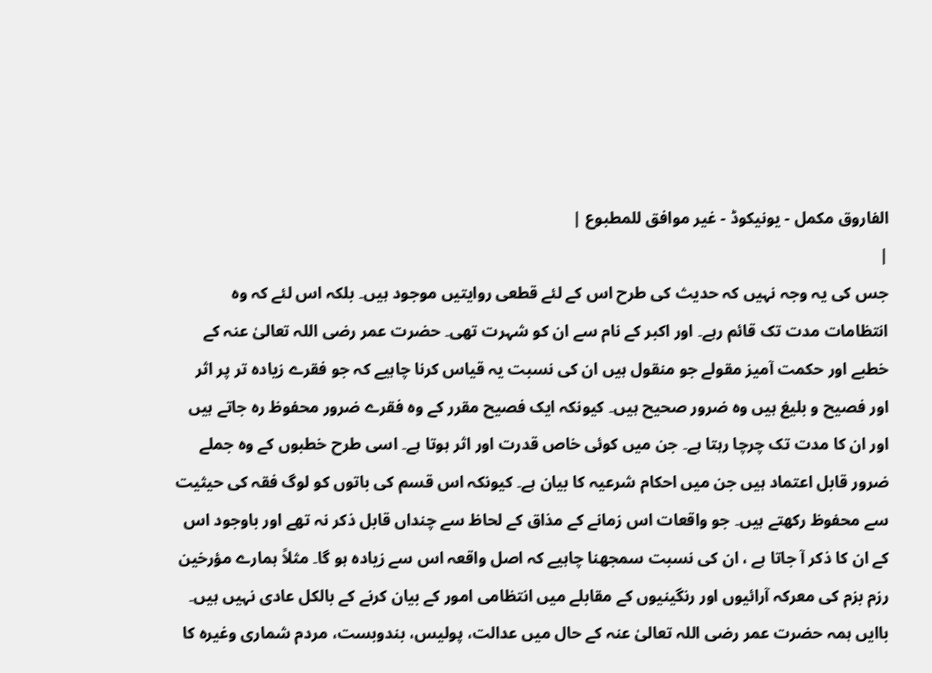الفاروق مکمل - یونیکوڈ - غیر موافق للمطبوع |
|
جس کی یہ وجہ نہیں کہ حدیث کی طرح اس کے لئے قطعی روایتیں موجود ہیں۔ بلکہ اس لئے کہ وہ انتظامات مدت تک قائم رہے۔ اور اکبر کے نام سے ان کو شہرت تھی۔ حضرت عمر رضی اللہ تعالیٰ عنہ کے خطبے اور حکمت آمیز مقولے جو منقول ہیں ان کی نسبت یہ قیاس کرنا چاہیے کہ جو فقرے زیادہ تر پر اثر اور فصیح و بلیغ ہیں وہ ضرور صحیح ہیں۔ کیونکہ ایک فصیح مقرر کے وہ فقرے ضرور محفوظ رہ جاتے ہیں اور ان کا مدت تک چرچا رہتا ہے۔ جن میں کوئی خاص قدرت اور اثر ہوتا ہے۔ اسی طرح خطبوں کے وہ جملے ضرور قابل اعتماد ہیں جن میں احکام شرعیہ کا بیان ہے۔ کیونکہ اس قسم کی باتوں کو لوگ فقہ کی حیثیت سے محفوظ رکھتے ہیں۔ جو واقعات اس زمانے کے مذاق کے لحاظ سے چنداں قابل ذکر نہ تھے اور باوجود اس کے ان کا ذکر آ جاتا ہے ، ان کی نسبت سمجھنا چاہیے کہ اصل واقعہ اس سے زیادہ ہو گا۔ مثلاً ہمارے مؤرخین رزم بزم کی معرکہ آرائیوں اور رنگینیوں کے مقابلے میں انتظامی امور کے بیان کرنے کے بالکل عادی نہیں ہیں۔ باایں ہمہ حضرت عمر رضی اللہ تعالیٰ عنہ کے حال میں عدالت، پولیس، بندوبست، مردم شماری وغیرہ کا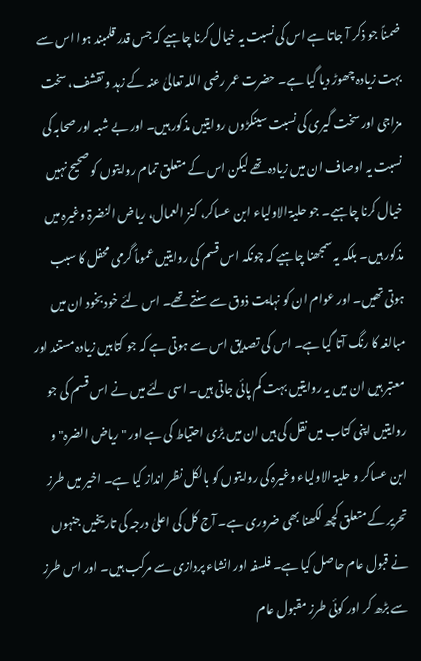ضمناً جو ذکر آ جاتا ہے اس کی نسبت یہ خیال کرنا چاہیے کہ جس قدر قلمبند ہوا اس سے بہت زیادہ چھوڑ دیا گیا ہے۔ حضرت عمر رضی اللہ تعالیٰ عنہ کے زہد و تقشف، سخت مزاجی اور سخت گیری کی نسبت سینکڑوں روایتیں مذکور ہیں۔ اور بے شبہ اور صحابہ کی نسبت یہ اوصاف ان میں زیادہ تھے لیکن اس کے متعلق تمام روایتوں کو صحیح نہیں خیال کرنا چاہیے۔ جو حلیۃ الاولیاء ابن عساکر، کنز العمال، ریاض النضرۃ وغیرہ میں مذکور ہیں۔ بلکہ یہ سمجھنا چاہیے کہ چونکہ اس قسم کی روایتیں عموماً گرمی محفل کا سبب ہوتی تھیں۔ اور عوام ان کو نہایت ذوق سے سنتے تھے۔ اس لئے خود بخود ان میں مبالغہ کا رنگ آتا گیا ہے۔ اس کی تصدیق اس سے ہوتی ہے کہ جو کتابیں زیادہ مستند اور معتبر ہیں ان میں یہ روایتیں بہت کم پائی جاتی ہیں۔ اسی لئے میں نے اس قسم کی جو روایتیں اپنی کتاب میں نقل کی ہیں ان میں بڑی احتیاط کی ہے اور " ریاض الضرہ" و ابن عساکر و حلیۃ الاولیاء وغیرہ کی روایتوں کو بالکل نظر انداز کیا ہے۔ اخیر میں طرز تحریر کے متعلق کچھ لکھنا بھی ضروری ہے۔ آج کل کی اعلیٰ درجہ کی تاریخیں جنہوں نے قبول عام حاصل کیا ہے۔ فلسفہ اور انشاء پردازی سے مرکب ہیں۔ اور اس طرز سے بڑھ کر اور کوئی طرز مقبول عام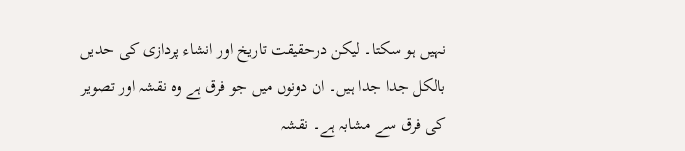نہیں ہو سکتا۔ لیکن درحقیقت تاریخ اور انشاء پردازی کی حدیں بالکل جدا جدا ہیں۔ ان دونوں میں جو فرق ہے وہ نقشہ اور تصویر کی فرق سے مشابہ ہے۔ نقشہ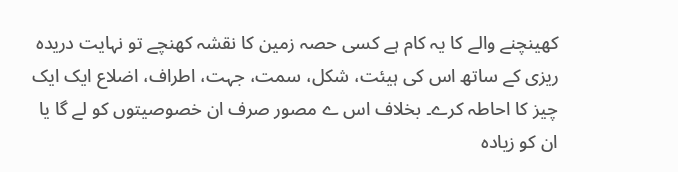کھینچنے والے کا یہ کام ہے کسی حصہ زمین کا نقشہ کھنچے تو نہایت دریدہ ریزی کے ساتھ اس کی ہیئت، شکل، سمت، جہت، اطراف، اضلاع ایک ایک چیز کا احاطہ کرے۔ بخلاف اس ے مصور صرف ان خصوصیتوں کو لے گا یا ان کو زیادہ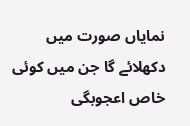نمایاں صورت میں دکھلائے گا جن میں کوئی خاص اعجوبگی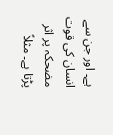ہے۔ اور جن سے انسان کی قوت مضحکہ پر اثر پڑتا ہے۔ مثلاً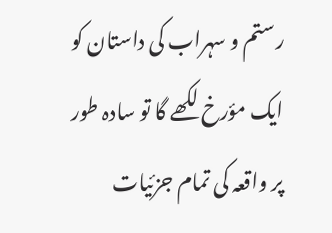رستم و سہراب کی داستان کو ایک مؤرخ لکھے گا تو سادہ طور پر واقعہ کی تمام جزئیات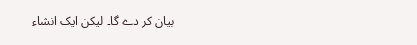بیان کر دے گا۔ لیکن ایک انشاء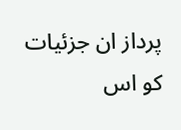پرداز ان جزئیات کو اس